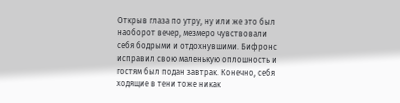Открыв глаза по утру, ну или же это был наоборот вечер, мезмеро чувствовали себя бодрыми и отдохнувшими. Бифронс исправил свою маленькую оплошность и гостям был подан завтрак. Конечно, себя ходящие в тени тоже никак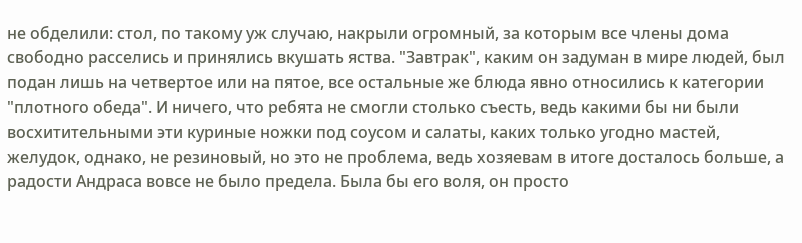не обделили: стол, по такому уж случаю, накрыли огромный, за которым все члены дома свободно расселись и принялись вкушать яства. "Завтрак", каким он задуман в мире людей, был подан лишь на четвертое или на пятое, все остальные же блюда явно относились к категории "плотного обеда". И ничего, что ребята не смогли столько съесть, ведь какими бы ни были восхитительными эти куриные ножки под соусом и салаты, каких только угодно мастей, желудок, однако, не резиновый, но это не проблема, ведь хозяевам в итоге досталось больше, а радости Андраса вовсе не было предела. Была бы его воля, он просто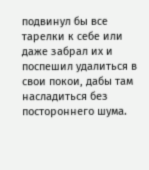подвинул бы все тарелки к себе или даже забрал их и поспешил удалиться в свои покои, дабы там насладиться без постороннего шума.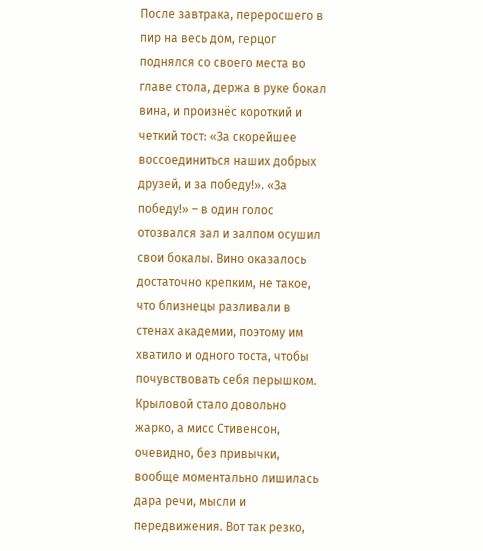После завтрака, переросшего в пир на весь дом, герцог поднялся со своего места во главе стола, держа в руке бокал вина, и произнёс короткий и четкий тост: «За скорейшее воссоединиться наших добрых друзей, и за победу!». «За победу!» – в один голос отозвался зал и залпом осушил свои бокалы. Вино оказалось достаточно крепким, не такое, что близнецы разливали в стенах академии, поэтому им хватило и одного тоста, чтобы почувствовать себя перышком. Крыловой стало довольно жарко, а мисс Стивенсон, очевидно, без привычки, вообще моментально лишилась дара речи, мысли и передвижения. Вот так резко,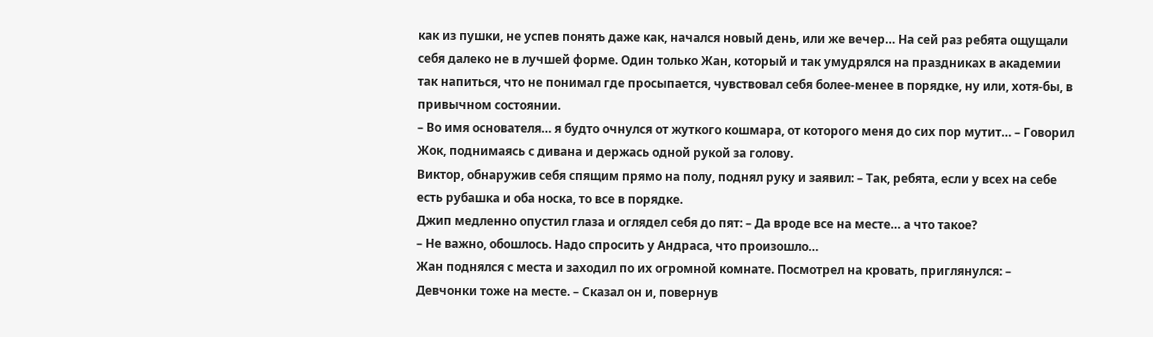как из пушки, не успев понять даже как, начался новый день, или же вечер… На сей раз ребята ощущали себя далеко не в лучшей форме. Один только Жан, который и так умудрялся на праздниках в академии так напиться, что не понимал где просыпается, чувствовал себя более-менее в порядке, ну или, хотя-бы, в привычном состоянии.
– Во имя основателя… я будто очнулся от жуткого кошмара, от которого меня до сих пор мутит… – Говорил Жок, поднимаясь с дивана и держась одной рукой за голову.
Виктор, обнаружив себя спящим прямо на полу, поднял руку и заявил: – Так, ребята, если у всех на себе есть рубашка и оба носка, то все в порядке.
Джип медленно опустил глаза и оглядел себя до пят: – Да вроде все на месте… а что такое?
– Не важно, обошлось. Надо спросить у Андраса, что произошло…
Жан поднялся с места и заходил по их огромной комнате. Посмотрел на кровать, приглянулся: – Девчонки тоже на месте. – Сказал он и, повернув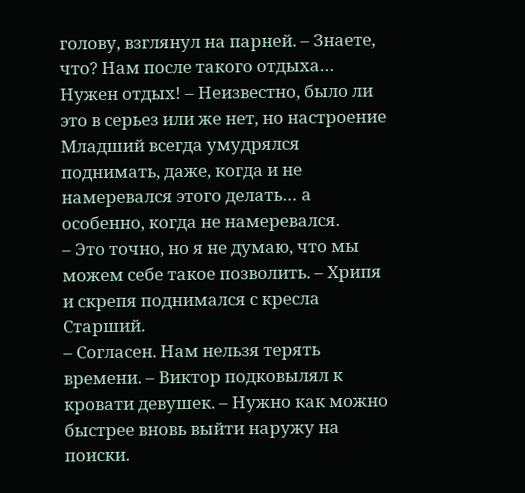голову, взглянул на парней. – Знаете, что? Нам после такого отдыха… Нужен отдых! – Неизвестно, было ли это в серьез или же нет, но настроение Младший всегда умудрялся поднимать, даже, когда и не намеревался этого делать… а особенно, когда не намеревался.
– Это точно, но я не думаю, что мы можем себе такое позволить. – Хрипя и скрепя поднимался с кресла Старший.
– Согласен. Нам нельзя терять времени. – Виктор подковылял к кровати девушек. – Нужно как можно быстрее вновь выйти наружу на поиски.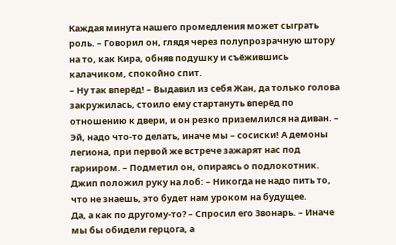Каждая минута нашего промедления может сыграть роль. – Говорил он, глядя через полупрозрачную штору на то, как Кира, обняв подушку и съёжившись калачиком, спокойно спит.
– Ну так вперёд! – Выдавил из себя Жан, да только голова закружилась, стоило ему стартануть вперёд по отношению к двери, и он резко приземлился на диван. – Эй, надо что-то делать, иначе мы – сосиски! А демоны легиона, при первой же встрече зажарят нас под гарниром. – Подметил он, опираясь о подлокотник.
Джип положил руку на лоб: – Никогда не надо пить то, что не знаешь, это будет нам уроком на будущее.
Да, а как по другому-то? – Спросил его Звонарь. – Иначе мы бы обидели герцога, а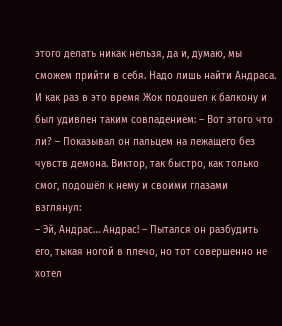этого делать никак нельзя, да и, думаю, мы сможем прийти в себя. Надо лишь найти Андраса.
И как раз в это время Жок подошел к балкону и был удивлен таким совпадением: – Вот этого что ли? – Показывал он пальцем на лежащего без чувств демона. Виктор, так быстро, как только смог, подошёл к нему и своими глазами взглянул:
– Эй, Андрас… Андрас! – Пытался он разбудить его, тыкая ногой в плечо, но тот совершенно не хотел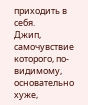приходить в себя.
Джип, самочувствие которого, по-видимому, основательно хуже,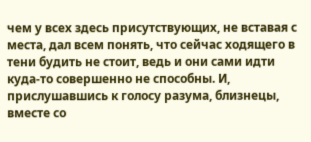чем у всех здесь присутствующих, не вставая с места, дал всем понять, что сейчас ходящего в тени будить не стоит, ведь и они сами идти куда-то совершенно не способны. И, прислушавшись к голосу разума, близнецы, вместе со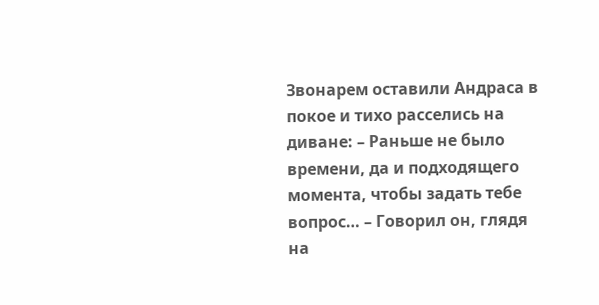Звонарем оставили Андраса в покое и тихо расселись на диване: – Раньше не было времени, да и подходящего момента, чтобы задать тебе вопрос… – Говорил он, глядя на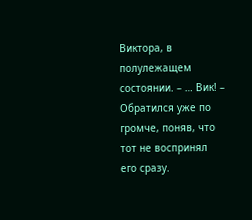Виктора, в полулежащем состоянии. – … Вик! – Обратился уже по громче, поняв, что тот не воспринял его сразу.